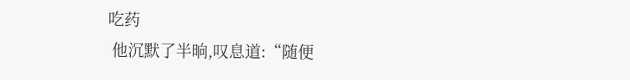吃药
 他沉默了半晌,叹息道:“随便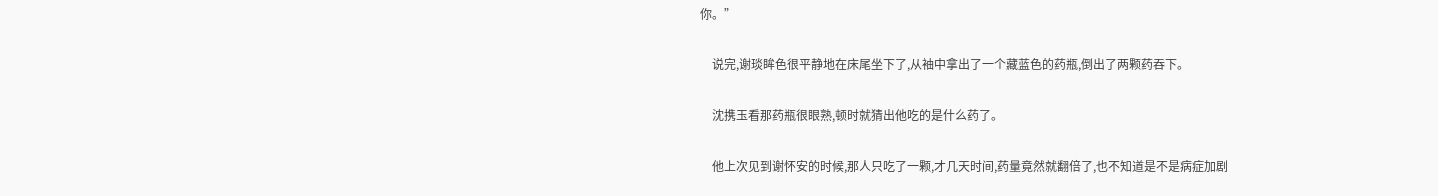你。”

    说完,谢琰眸色很平静地在床尾坐下了,从袖中拿出了一个藏蓝色的药瓶,倒出了两颗药吞下。

    沈携玉看那药瓶很眼熟,顿时就猜出他吃的是什么药了。

    他上次见到谢怀安的时候,那人只吃了一颗,才几天时间,药量竟然就翻倍了,也不知道是不是病症加剧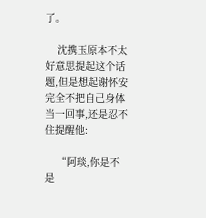了。

    沈携玉原本不太好意思提起这个话题,但是想起谢怀安完全不把自己身体当一回事,还是忍不住提醒他:

    “阿琰,你是不是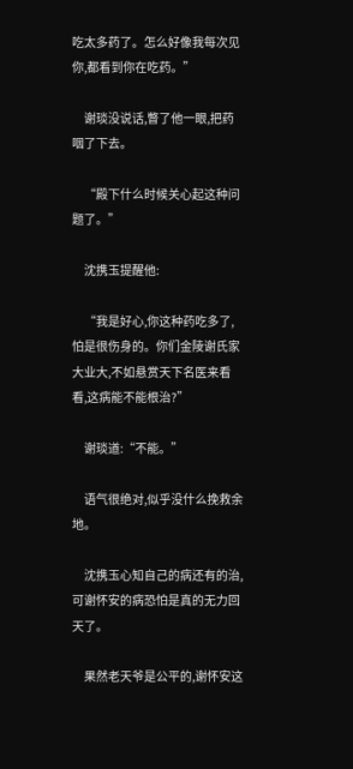吃太多药了。怎么好像我每次见你,都看到你在吃药。”

    谢琰没说话,瞥了他一眼,把药咽了下去。

    “殿下什么时候关心起这种问题了。”

    沈携玉提醒他:

    “我是好心,你这种药吃多了,怕是很伤身的。你们金陵谢氏家大业大,不如悬赏天下名医来看看,这病能不能根治?”

    谢琰道:“不能。”

    语气很绝对,似乎没什么挽救余地。

    沈携玉心知自己的病还有的治,可谢怀安的病恐怕是真的无力回天了。

    果然老天爷是公平的,谢怀安这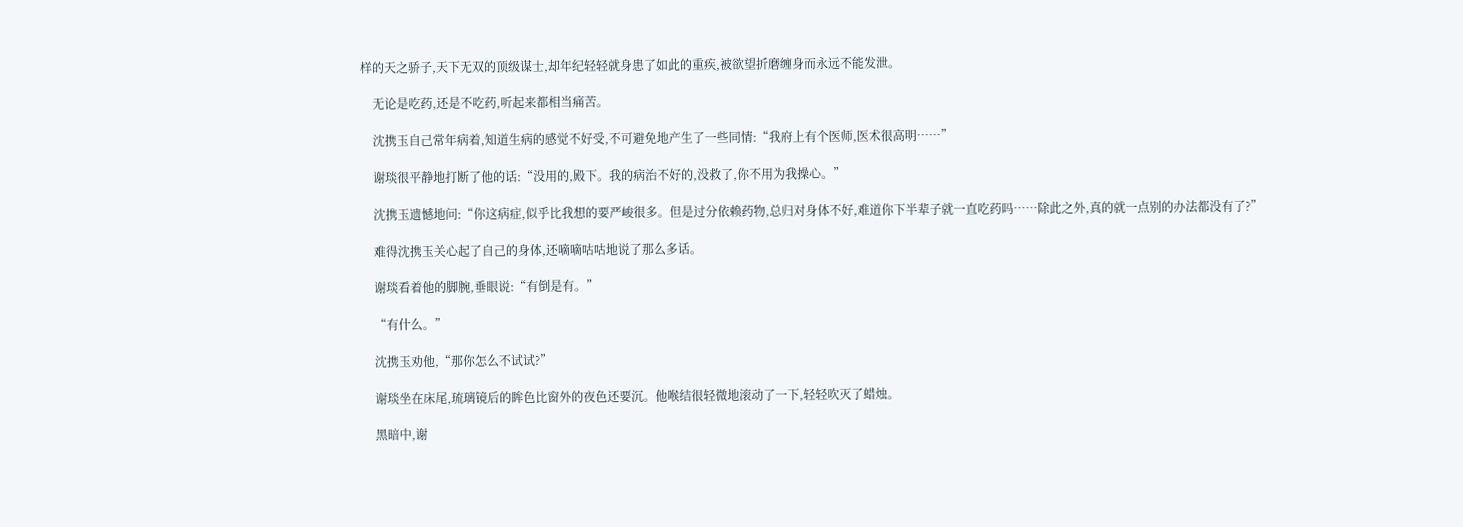样的天之骄子,天下无双的顶级谋士,却年纪轻轻就身患了如此的重疾,被欲望折磨缠身而永远不能发泄。

    无论是吃药,还是不吃药,听起来都相当痛苦。

    沈携玉自己常年病着,知道生病的感觉不好受,不可避免地产生了一些同情:“我府上有个医师,医术很高明……”

    谢琰很平静地打断了他的话:“没用的,殿下。我的病治不好的,没救了,你不用为我操心。”

    沈携玉遗憾地问:“你这病症,似乎比我想的要严峻很多。但是过分依赖药物,总归对身体不好,难道你下半辈子就一直吃药吗……除此之外,真的就一点别的办法都没有了?”

    难得沈携玉关心起了自己的身体,还嘀嘀咕咕地说了那么多话。

    谢琰看着他的脚腕,垂眼说:“有倒是有。”

    “有什么。”

    沈携玉劝他,“那你怎么不试试?”

    谢琰坐在床尾,琉璃镜后的眸色比窗外的夜色还要沉。他喉结很轻微地滚动了一下,轻轻吹灭了蜡烛。

    黑暗中,谢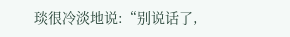琰很冷淡地说:“别说话了,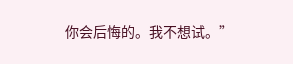你会后悔的。我不想试。”